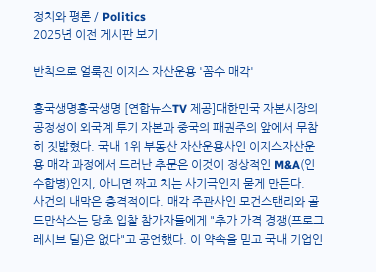정치와 평론 / Politics
2025년 이전 게시판 보기

반칙으로 얼룩진 이지스 자산운용 '꼼수 매각'

흥국생명흥국생명 [연합뉴스TV 제공]대한민국 자본시장의 공정성이 외국계 투기 자본과 중국의 패권주의 앞에서 무참히 짓밟혔다. 국내 1위 부동산 자산운용사인 이지스자산운용 매각 과정에서 드러난 추문은 이것이 정상적인 M&A(인수합병)인지, 아니면 짜고 치는 사기극인지 묻게 만든다.
사건의 내막은 충격적이다. 매각 주관사인 모건스탠리와 골드만삭스는 당초 입찰 참가자들에게 "추가 가격 경쟁(프로그레시브 딜)은 없다"고 공언했다. 이 약속을 믿고 국내 기업인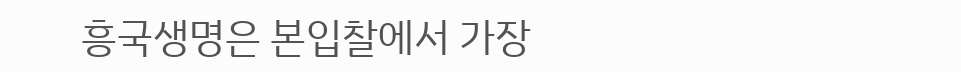흥국생명은 본입찰에서 가장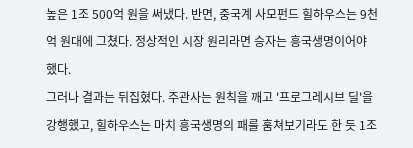높은 1조 500억 원을 써냈다. 반면, 중국계 사모펀드 힐하우스는 9천억 원대에 그쳤다. 정상적인 시장 원리라면 승자는 흥국생명이어야 했다.
그러나 결과는 뒤집혔다. 주관사는 원칙을 깨고 '프로그레시브 딜'을 강행했고, 힐하우스는 마치 흥국생명의 패를 훔쳐보기라도 한 듯 1조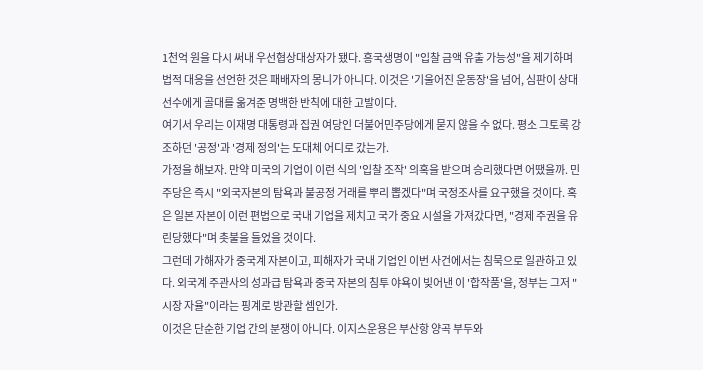1천억 원을 다시 써내 우선협상대상자가 됐다. 흥국생명이 "입찰 금액 유출 가능성"을 제기하며 법적 대응을 선언한 것은 패배자의 몽니가 아니다. 이것은 '기울어진 운동장'을 넘어, 심판이 상대 선수에게 골대를 옮겨준 명백한 반칙에 대한 고발이다.
여기서 우리는 이재명 대통령과 집권 여당인 더불어민주당에게 묻지 않을 수 없다. 평소 그토록 강조하던 '공정'과 '경제 정의'는 도대체 어디로 갔는가.
가정을 해보자. 만약 미국의 기업이 이런 식의 '입찰 조작' 의혹을 받으며 승리했다면 어땠을까. 민주당은 즉시 "외국자본의 탐욕과 불공정 거래를 뿌리 뽑겠다"며 국정조사를 요구했을 것이다. 혹은 일본 자본이 이런 편법으로 국내 기업을 제치고 국가 중요 시설을 가져갔다면, "경제 주권을 유린당했다"며 촛불을 들었을 것이다.
그런데 가해자가 중국계 자본이고, 피해자가 국내 기업인 이번 사건에서는 침묵으로 일관하고 있다. 외국계 주관사의 성과급 탐욕과 중국 자본의 침투 야욕이 빚어낸 이 '합작품'을, 정부는 그저 "시장 자율"이라는 핑계로 방관할 셈인가.
이것은 단순한 기업 간의 분쟁이 아니다. 이지스운용은 부산항 양곡 부두와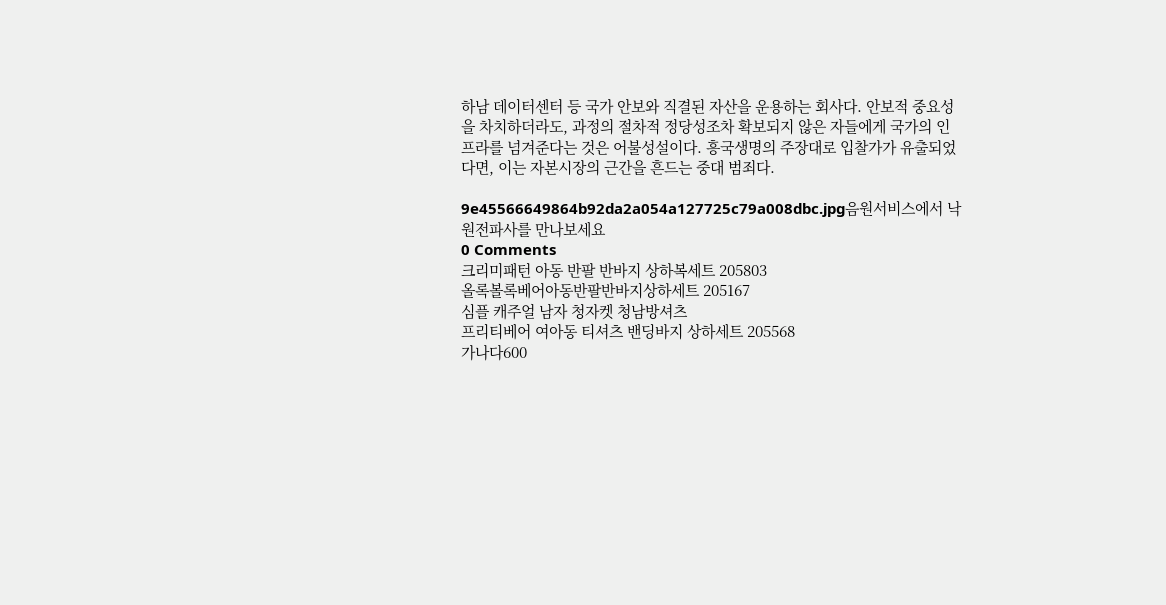하남 데이터센터 등 국가 안보와 직결된 자산을 운용하는 회사다. 안보적 중요성을 차치하더라도, 과정의 절차적 정당성조차 확보되지 않은 자들에게 국가의 인프라를 넘겨준다는 것은 어불성설이다. 흥국생명의 주장대로 입찰가가 유출되었다면, 이는 자본시장의 근간을 흔드는 중대 범죄다.

9e45566649864b92da2a054a127725c79a008dbc.jpg음원서비스에서 낙원전파사를 만나보세요
0 Comments
크리미패턴 아동 반팔 반바지 상하복세트 205803
올록볼록베어아동반팔반바지상하세트 205167
심플 캐주얼 남자 청자켓 청남방셔츠
프리티베어 여아동 티셔츠 밴딩바지 상하세트 205568
가나다600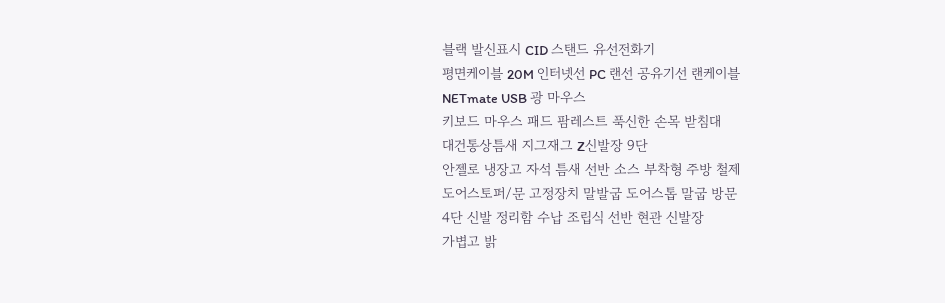블랙 발신표시 CID 스탠드 유선전화기
평면케이블 20M 인터넷선 PC 랜선 공유기선 랜케이블
NETmate USB 광 마우스
키보드 마우스 패드 팜레스트 푹신한 손목 받침대
대건통상틈새 지그재그 Z신발장 9단
안젤로 냉장고 자석 틈새 선반 소스 부착형 주방 철제
도어스토퍼/문 고정장치 말발굽 도어스톱 말굽 방문
4단 신발 정리함 수납 조립식 선반 현관 신발장
가볍고 밝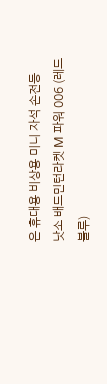은 휴대용 비상용 미니 자석 손전등
낫소 배드민턴라켓 M 파워 006 (레드블루)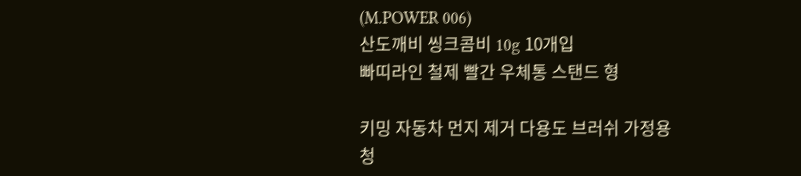(M.POWER 006)
산도깨비 씽크콤비 10g 10개입
빠띠라인 철제 빨간 우체통 스탠드 형

키밍 자동차 먼지 제거 다용도 브러쉬 가정용 청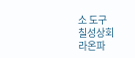소 도구
칠성상회
라온파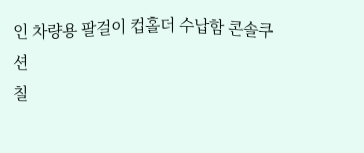인 차량용 팔걸이 컵홀더 수납함 콘솔쿠션
칠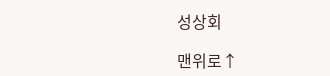성상회

맨위로↑